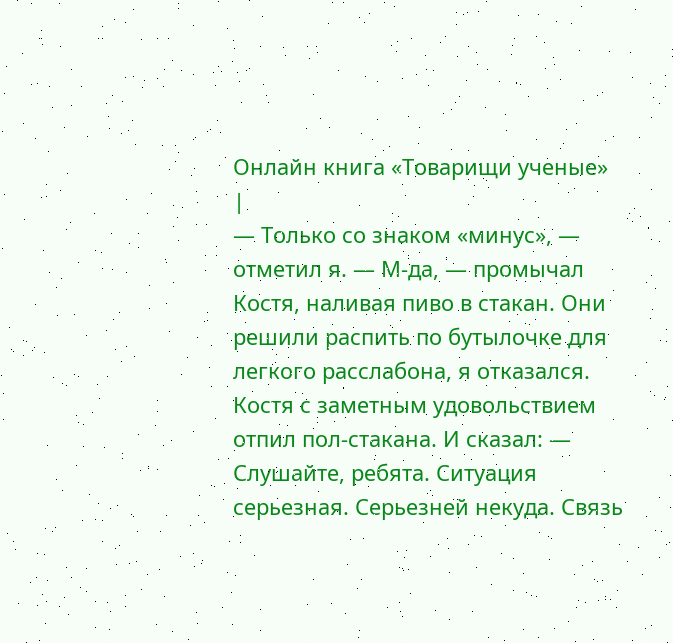Онлайн книга «Товарищи ученые»
|
— Только со знаком «минус», — отметил я. — М-да, — промычал Костя, наливая пиво в стакан. Они решили распить по бутылочке для легкого расслабона, я отказался. Костя с заметным удовольствием отпил пол-стакана. И сказал: — Слушайте, ребята. Ситуация серьезная. Серьезней некуда. Связь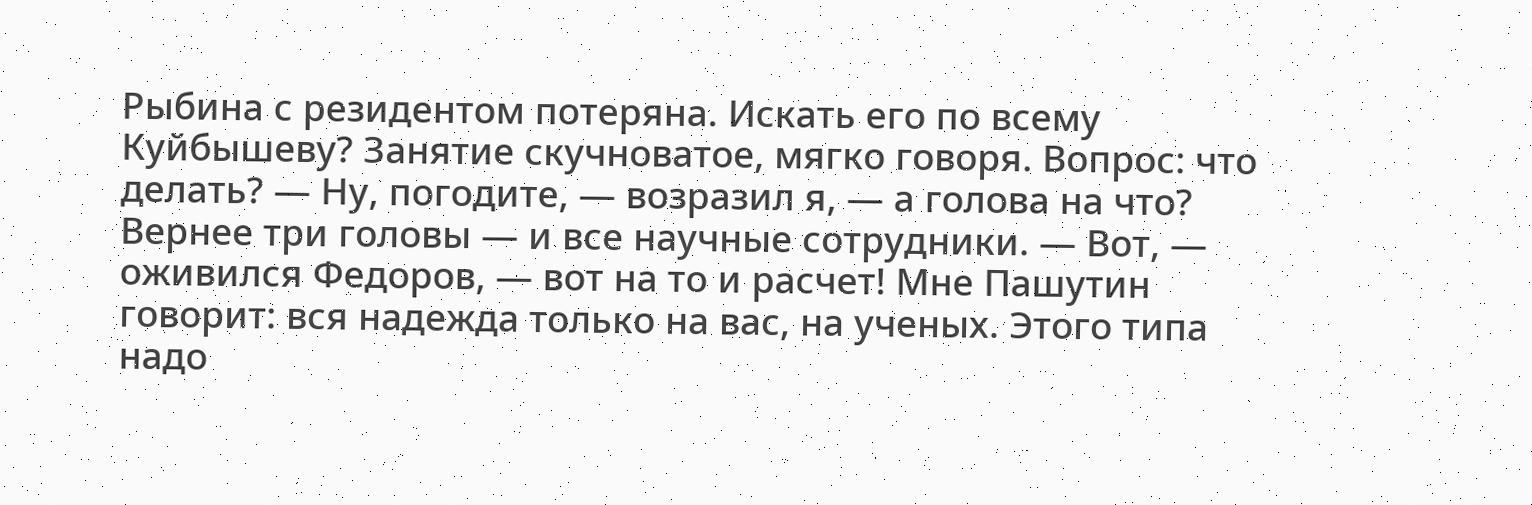Рыбина с резидентом потеряна. Искать его по всему Куйбышеву? Занятие скучноватое, мягко говоря. Вопрос: что делать? — Ну, погодите, — возразил я, — а голова на что? Вернее три головы — и все научные сотрудники. — Вот, — оживился Федоров, — вот на то и расчет! Мне Пашутин говорит: вся надежда только на вас, на ученых. Этого типа надо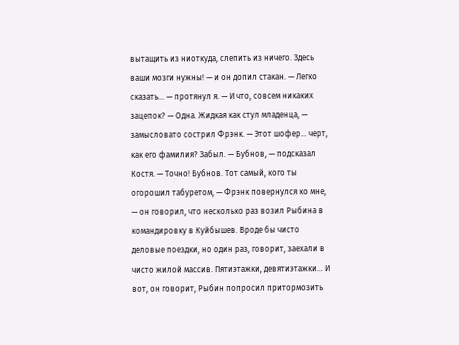вытащить из ниоткуда, слепить из ничего. Здесь ваши мозги нужны! — и он допил стакан. — Легко сказать… — протянул я. — И что, совсем никаких зацепок? — Одна. Жидкая как стул младенца, — замысловато сострил Фрэнк. — Этот шофер… черт, как его фамилия? Забыл. — Бубнов, — подсказал Костя. — Точно! Бубнов. Тот самый, кого ты огорошил табуретом, — Фрэнк повернулся ко мне, — он говорил, что несколько раз возил Рыбина в командировку в Куйбышев. Вроде бы чисто деловые поездки, но один раз, говорит, заехали в чисто жилой массив. Пятиэтажки, девятиэтажки… И вот, он говорит, Рыбин попросил притормозить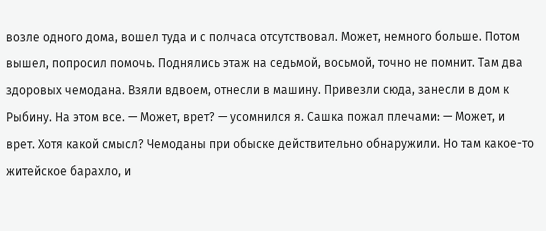возле одного дома, вошел туда и с полчаса отсутствовал. Может, немного больше. Потом вышел, попросил помочь. Поднялись этаж на седьмой, восьмой, точно не помнит. Там два здоровых чемодана. Взяли вдвоем, отнесли в машину. Привезли сюда, занесли в дом к Рыбину. На этом все. — Может, врет? — усомнился я. Сашка пожал плечами: — Может, и врет. Хотя какой смысл? Чемоданы при обыске действительно обнаружили. Но там какое-то житейское барахло, и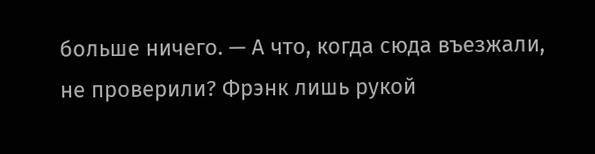больше ничего. — А что, когда сюда въезжали, не проверили? Фрэнк лишь рукой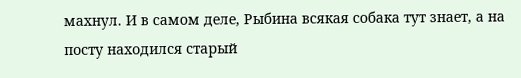махнул. И в самом деле, Рыбина всякая собака тут знает, а на посту находился старый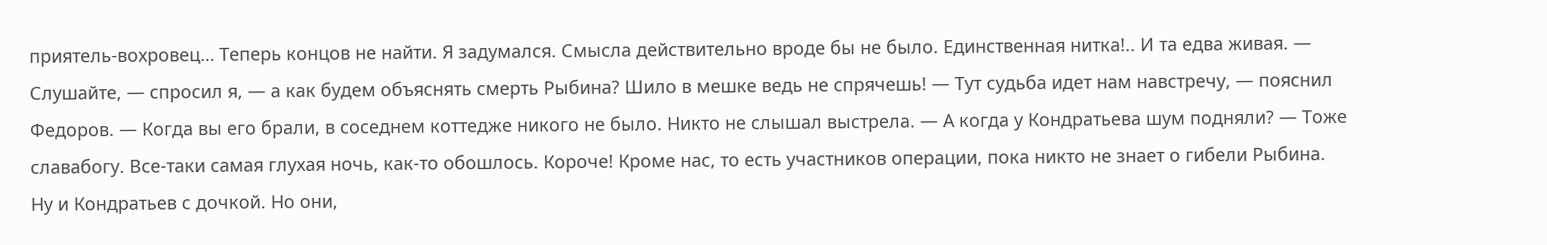приятель-вохровец… Теперь концов не найти. Я задумался. Смысла действительно вроде бы не было. Единственная нитка!.. И та едва живая. — Слушайте, — спросил я, — а как будем объяснять смерть Рыбина? Шило в мешке ведь не спрячешь! — Тут судьба идет нам навстречу, — пояснил Федоров. — Когда вы его брали, в соседнем коттедже никого не было. Никто не слышал выстрела. — А когда у Кондратьева шум подняли? — Тоже славабогу. Все-таки самая глухая ночь, как-то обошлось. Короче! Кроме нас, то есть участников операции, пока никто не знает о гибели Рыбина. Ну и Кондратьев с дочкой. Но они,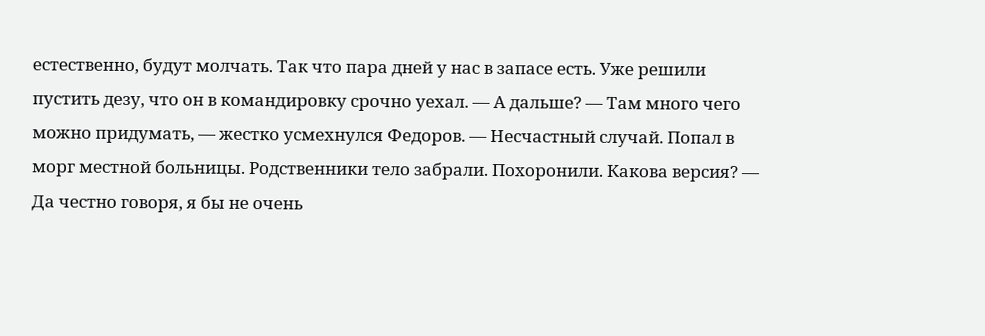естественно, будут молчать. Так что пара дней у нас в запасе есть. Уже решили пустить дезу, что он в командировку срочно уехал. — А дальше? — Там много чего можно придумать, — жестко усмехнулся Федоров. — Несчастный случай. Попал в морг местной больницы. Родственники тело забрали. Похоронили. Какова версия? — Да честно говоря, я бы не очень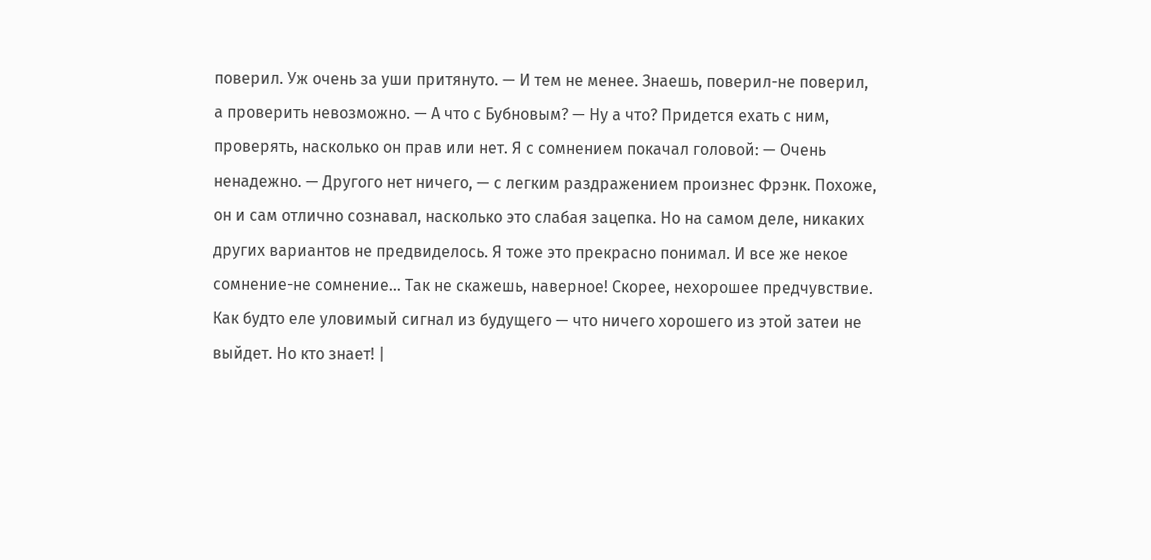поверил. Уж очень за уши притянуто. — И тем не менее. Знаешь, поверил-не поверил, а проверить невозможно. — А что с Бубновым? — Ну а что? Придется ехать с ним, проверять, насколько он прав или нет. Я с сомнением покачал головой: — Очень ненадежно. — Другого нет ничего, — с легким раздражением произнес Фрэнк. Похоже, он и сам отлично сознавал, насколько это слабая зацепка. Но на самом деле, никаких других вариантов не предвиделось. Я тоже это прекрасно понимал. И все же некое сомнение-не сомнение… Так не скажешь, наверное! Скорее, нехорошее предчувствие. Как будто еле уловимый сигнал из будущего — что ничего хорошего из этой затеи не выйдет. Но кто знает! |